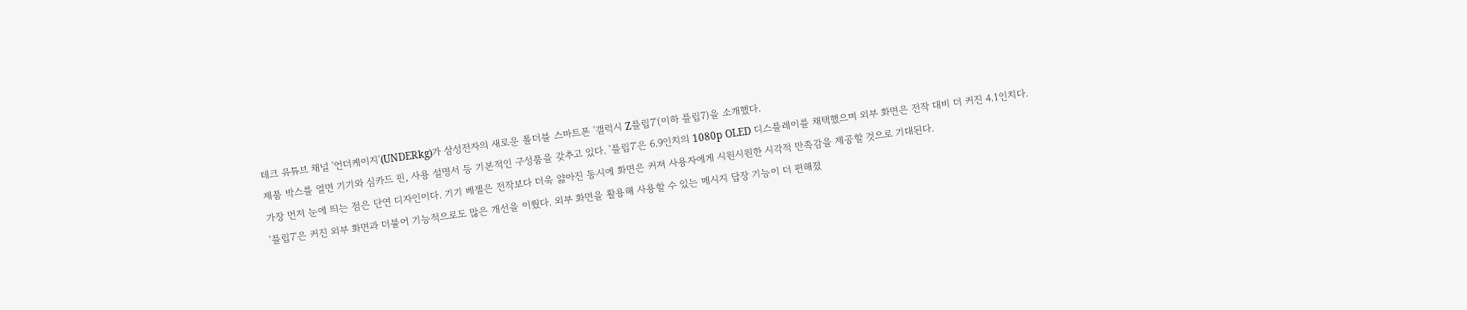테크 유튜브 채널 '언더케이지'(UNDERkg)가 삼성전자의 새로운 폴더블 스마트폰 '갤럭시 Z플립7'(이하 플립7)을 소개했다.
제품 박스를 열면 기기와 심카드 핀, 사용 설명서 등 기본적인 구성품을 갖추고 있다. '플립7'은 6.9인치의 1080p OLED 디스플레이를 채택했으며 외부 화면은 전작 대비 더 커진 4.1인치다.
가장 먼저 눈에 띄는 점은 단연 디자인이다. 기기 베젤은 전작보다 더욱 얇아진 동시에 화면은 커져 사용자에게 시원시원한 시각적 만족감을 제공할 것으로 기대된다.
'플립7'은 커진 외부 화면과 더불어 기능적으로도 많은 개선을 이뤘다. 외부 화면을 활용해 사용할 수 있는 메시지 답장 기능이 더 편해졌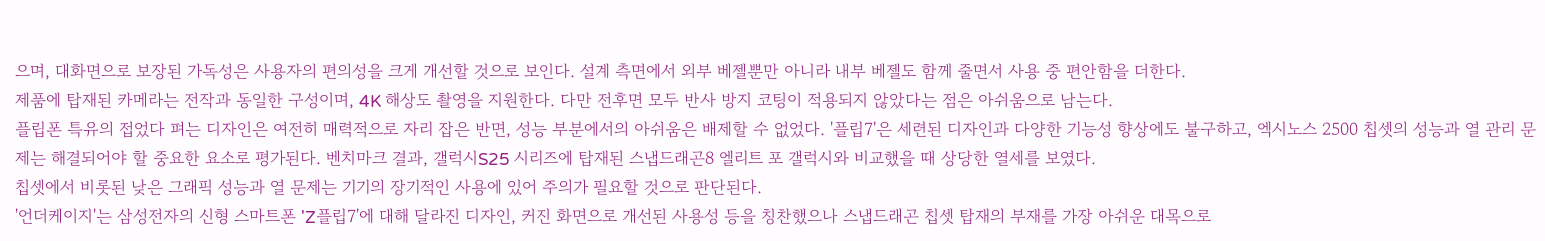으며, 대화면으로 보장된 가독성은 사용자의 편의성을 크게 개선할 것으로 보인다. 설계 측면에서 외부 베젤뿐만 아니라 내부 베젤도 함께 줄면서 사용 중 편안함을 더한다.
제품에 탑재된 카메라는 전작과 동일한 구성이며, 4K 해상도 촬영을 지원한다. 다만 전후면 모두 반사 방지 코팅이 적용되지 않았다는 점은 아쉬움으로 남는다.
플립폰 특유의 접었다 펴는 디자인은 여전히 매력적으로 자리 잡은 반면, 성능 부분에서의 아쉬움은 배제할 수 없었다. '플립7'은 세련된 디자인과 다양한 기능성 향상에도 불구하고, 엑시노스 2500 칩셋의 성능과 열 관리 문제는 해결되어야 할 중요한 요소로 평가된다. 벤치마크 결과, 갤럭시S25 시리즈에 탑재된 스냅드래곤8 엘리트 포 갤럭시와 비교했을 때 상당한 열세를 보였다.
칩셋에서 비롯된 낮은 그래픽 성능과 열 문제는 기기의 장기적인 사용에 있어 주의가 필요할 것으로 판단된다.
'언더케이지'는 삼성전자의 신형 스마트폰 'Z플립7'에 대해 달라진 디자인, 커진 화면으로 개선된 사용성 등을 칭찬했으나 스냅드래곤 칩셋 탑재의 부재를 가장 아쉬운 대목으로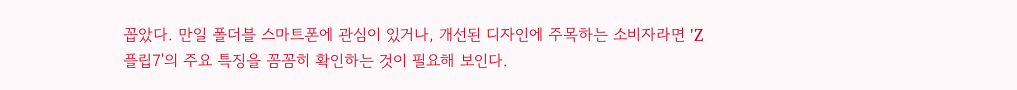꼽았다. 만일 폴더블 스마트폰에 관심이 있거나, 개선된 디자인에 주목하는 소비자라면 'Z플립7'의 주요 특징을 꼼꼼히 확인하는 것이 필요해 보인다.